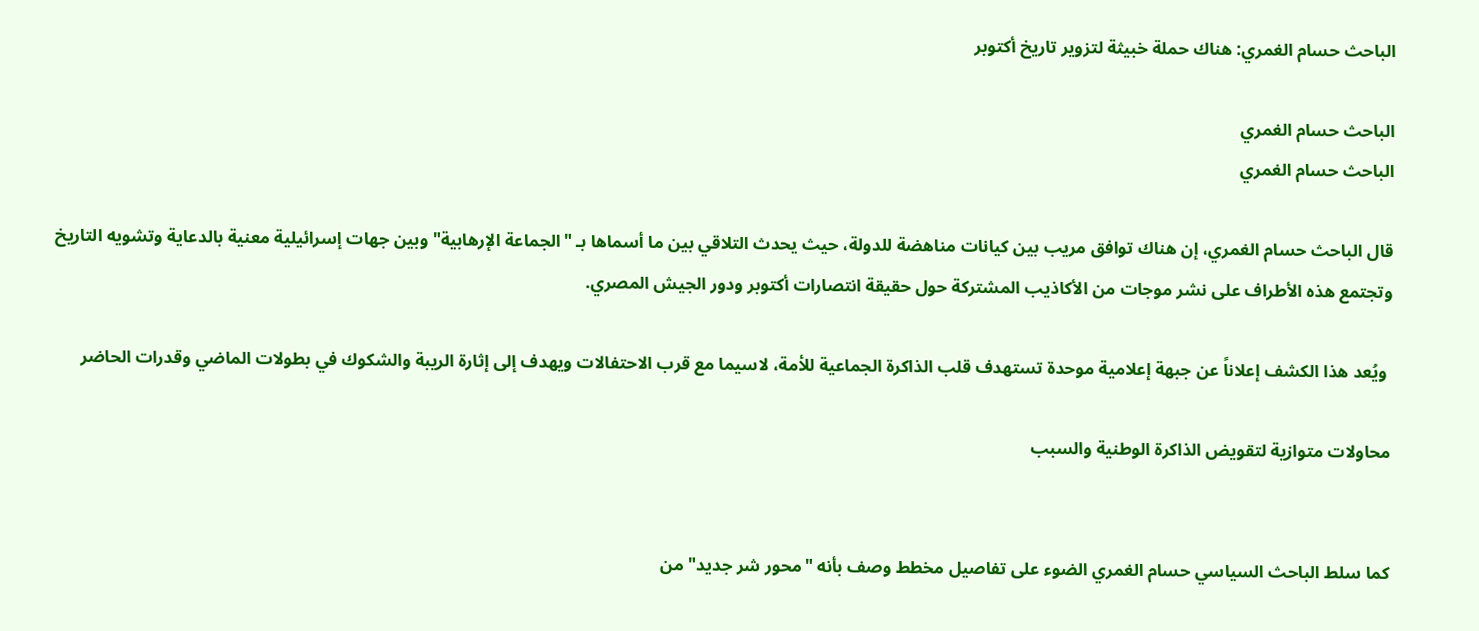الباحث حسام الغمري: هناك حملة خبيثة لتزوير تاريخ أكتوبر

الباحث حسام الغمري
الباحث حسام الغمري

قال الباحث حسام الغمري، إن هناك توافق مريب بين كيانات مناهضة للدولة، حيث يحدث التلاقي بين ما أسماها بـ "الجماعة الإرهابية" وبين جهات إسرائيلية معنية بالدعاية وتشويه التاريخ وتجتمع هذه الأطراف على نشر موجات من الأكاذيب المشتركة حول حقيقة انتصارات أكتوبر ودور الجيش المصري.

 ويُعد هذا الكشف إعلاناً عن جبهة إعلامية موحدة تستهدف قلب الذاكرة الجماعية للأمة، لاسيما مع قرب الاحتفالات ويهدف إلى إثارة الريبة والشكوك في بطولات الماضي وقدرات الحاضر

محاولات متوازية لتقويض الذاكرة الوطنية والسبب


كما سلط الباحث السياسي حسام الغمري الضوء على تفاصيل مخطط وصف بأنه "محور شر جديد" من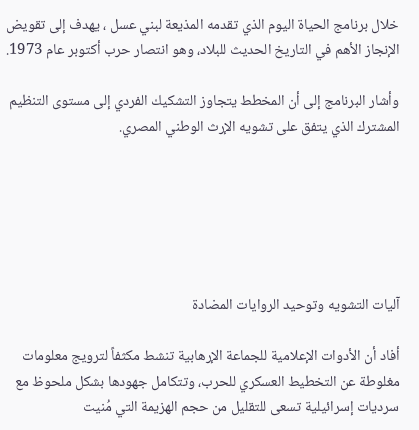خلال برنامج الحياة اليوم الذي تقدمه المذيعة لبني عسل ، يهدف إلى تقويض الإنجاز الأهم في التاريخ الحديث للبلاد، وهو انتصار حرب أكتوبر عام 1973.

وأشار البرنامج إلى أن المخطط يتجاوز التشكيك الفردي إلى مستوى التنظيم المشترك الذي يتفق على تشويه الإرث الوطني المصري.






آليات التشويه وتوحيد الروايات المضادة

أفاد أن الأدوات الإعلامية للجماعة الإرهابية تنشط مكثفاً لترويج معلومات مغلوطة عن التخطيط العسكري للحرب، وتتكامل جهودها بشكل ملحوظ مع سرديات إسرائيلية تسعى للتقليل من حجم الهزيمة التي مُنيت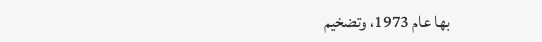بها عام 1973، وتضخيم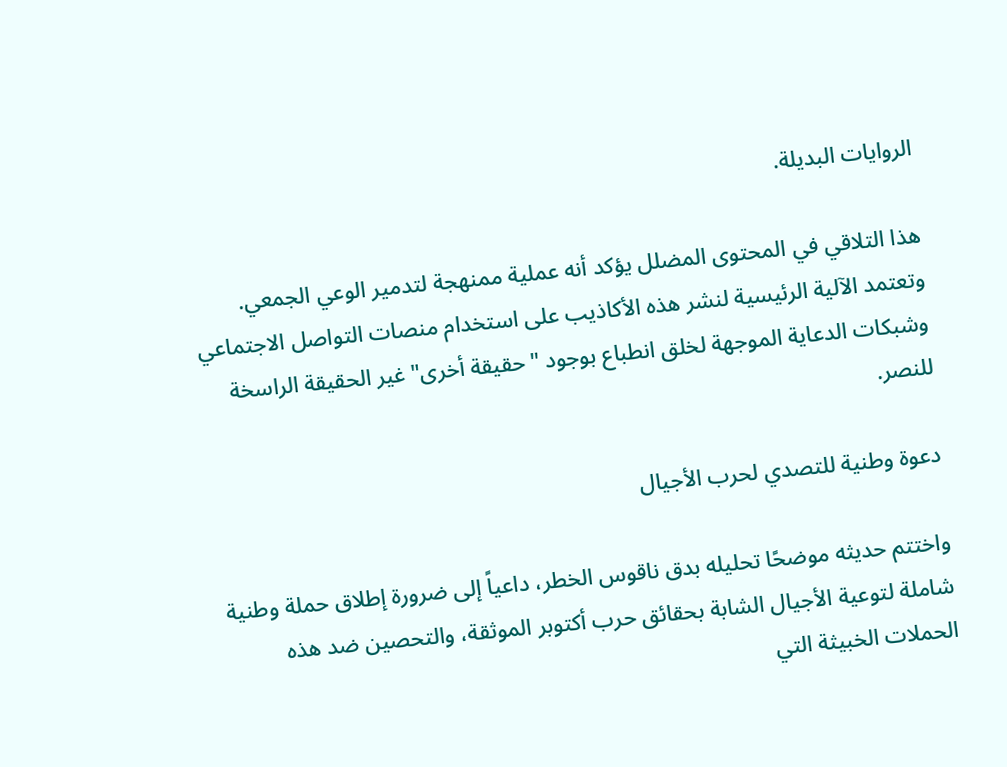الروايات البديلة.

هذا التلاقي في المحتوى المضلل يؤكد أنه عملية ممنهجة لتدمير الوعي الجمعي. وتعتمد الآلية الرئيسية لنشر هذه الأكاذيب على استخدام منصات التواصل الاجتماعي وشبكات الدعاية الموجهة لخلق انطباع بوجود "حقيقة أخرى" غير الحقيقة الراسخة للنصر.

دعوة وطنية للتصدي لحرب الأجيال

واختتم حديثه موضحًا تحليله بدق ناقوس الخطر، داعياً إلى ضرورة إطلاق حملة وطنية شاملة لتوعية الأجيال الشابة بحقائق حرب أكتوبر الموثقة، والتحصين ضد هذه الحملات الخبيثة التي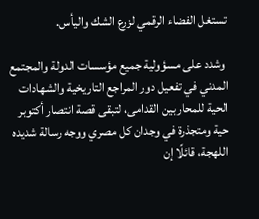تستغل الفضاء الرقمي لزرع الشك واليأس.

 وشدد على مسؤولية جميع مؤسسات الدولة والمجتمع المدني في تفعيل دور المراجع التاريخية والشهادات الحية للمحاربين القدامى، لتبقى قصة انتصار أكتوبر حية ومتجذرة في وجدان كل مصري ووجه رسالة شديده اللهجة، قائلًا إن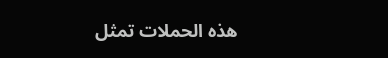هذه الحملات تمثل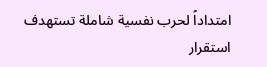امتداداً لحرب نفسية شاملة تستهدف استقرار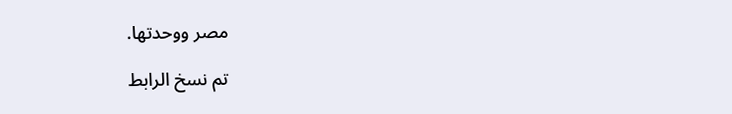مصر ووحدتها.

تم نسخ الرابط